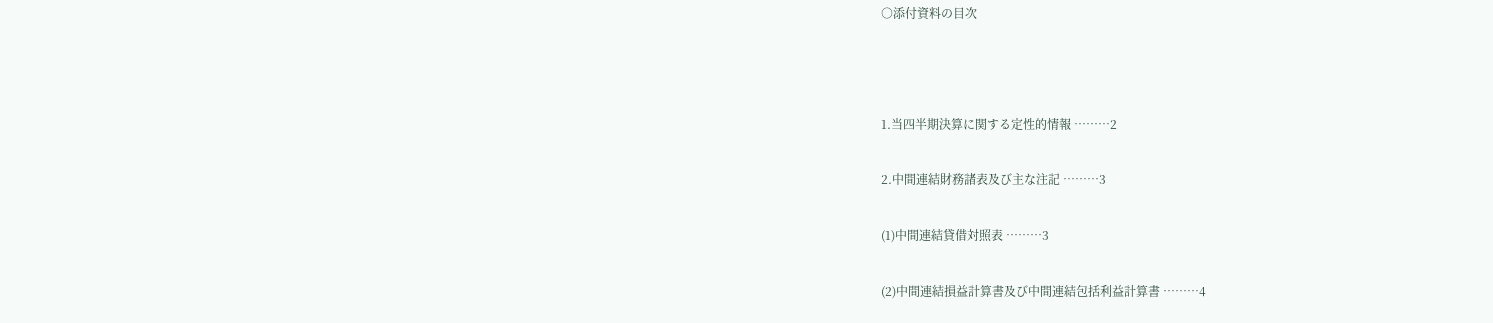○添付資料の目次



1.当四半期決算に関する定性的情報 ………2

2.中間連結財務諸表及び主な注記 ………3

(1)中間連結貸借対照表 ………3

(2)中間連結損益計算書及び中間連結包括利益計算書 ………4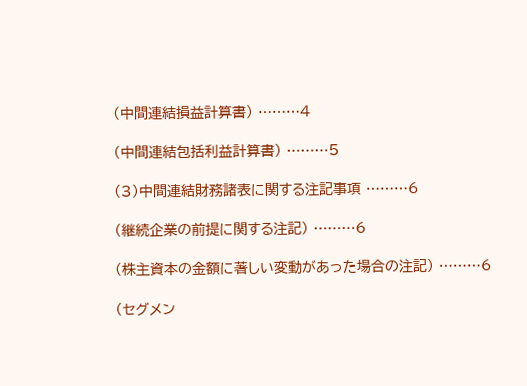(中間連結損益計算書) ………4

(中間連結包括利益計算書) ………5

(3)中間連結財務諸表に関する注記事項 ………6

(継続企業の前提に関する注記) ………6

(株主資本の金額に著しい変動があった場合の注記) ………6

(セグメン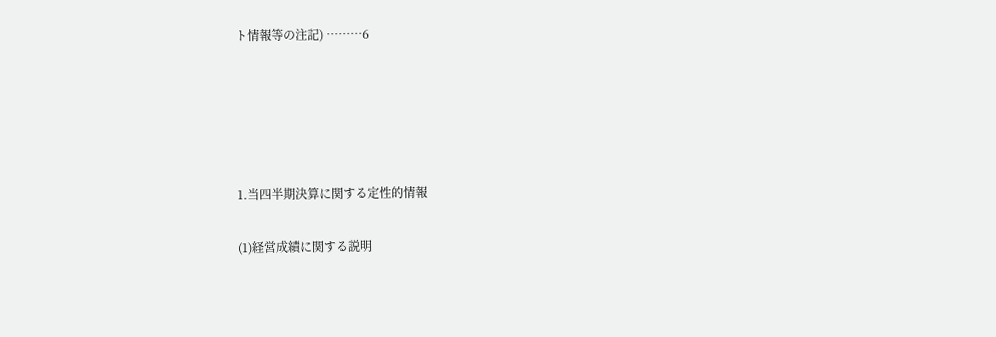ト情報等の注記) ………6





1.当四半期決算に関する定性的情報

(1)経営成績に関する説明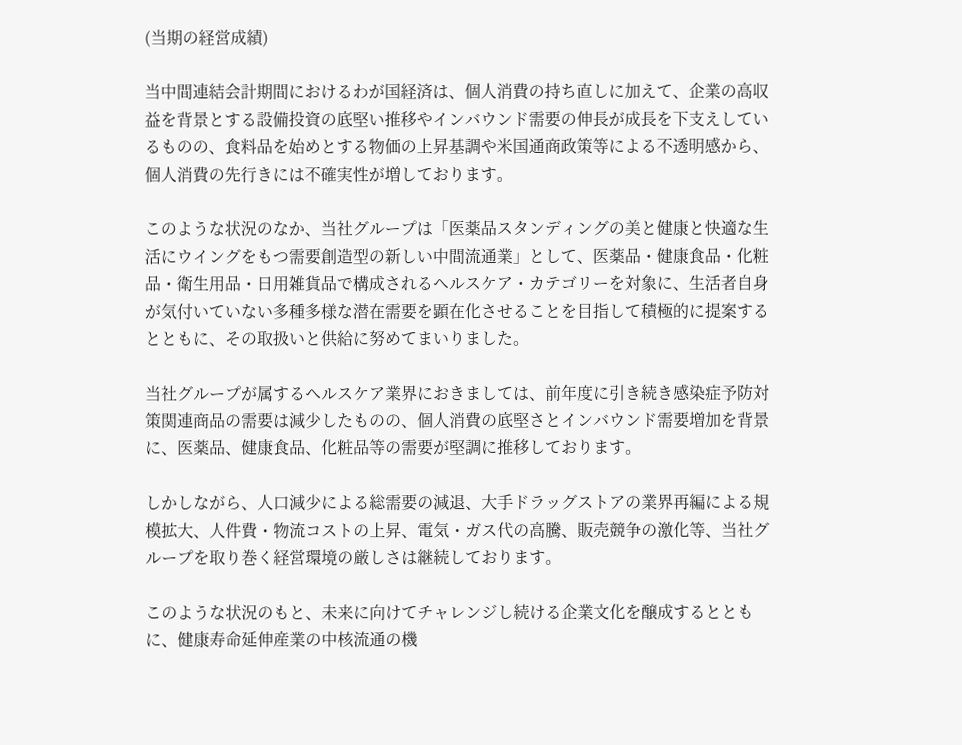(当期の経営成績)

当中間連結会計期間におけるわが国経済は、個人消費の持ち直しに加えて、企業の高収益を背景とする設備投資の底堅い推移やインバウンド需要の伸長が成長を下支えしているものの、食料品を始めとする物価の上昇基調や米国通商政策等による不透明感から、個人消費の先行きには不確実性が増しております。

このような状況のなか、当社グループは「医薬品スタンディングの美と健康と快適な生活にウイングをもつ需要創造型の新しい中間流通業」として、医薬品・健康食品・化粧品・衛生用品・日用雑貨品で構成されるヘルスケア・カテゴリーを対象に、生活者自身が気付いていない多種多様な潜在需要を顕在化させることを目指して積極的に提案するとともに、その取扱いと供給に努めてまいりました。

当社グループが属するヘルスケア業界におきましては、前年度に引き続き感染症予防対策関連商品の需要は減少したものの、個人消費の底堅さとインバウンド需要増加を背景に、医薬品、健康食品、化粧品等の需要が堅調に推移しております。

しかしながら、人口減少による総需要の減退、大手ドラッグストアの業界再編による規模拡大、人件費・物流コストの上昇、電気・ガス代の高騰、販売競争の激化等、当社グループを取り巻く経営環境の厳しさは継続しております。

このような状況のもと、未来に向けてチャレンジし続ける企業文化を醸成するとともに、健康寿命延伸産業の中核流通の機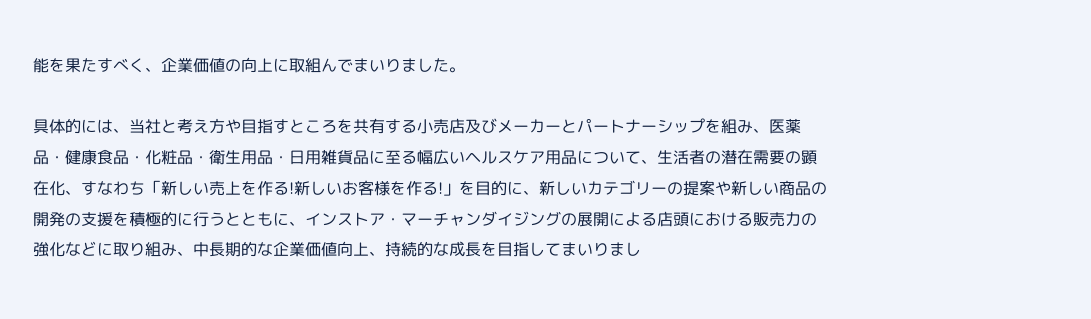能を果たすべく、企業価値の向上に取組んでまいりました。

具体的には、当社と考え方や目指すところを共有する小売店及びメーカーとパートナーシップを組み、医薬品・健康食品・化粧品・衛生用品・日用雑貨品に至る幅広いヘルスケア用品について、生活者の潜在需要の顕在化、すなわち「新しい売上を作る!新しいお客様を作る!」を目的に、新しいカテゴリーの提案や新しい商品の開発の支援を積極的に行うとともに、インストア・マーチャンダイジングの展開による店頭における販売力の強化などに取り組み、中長期的な企業価値向上、持続的な成長を目指してまいりまし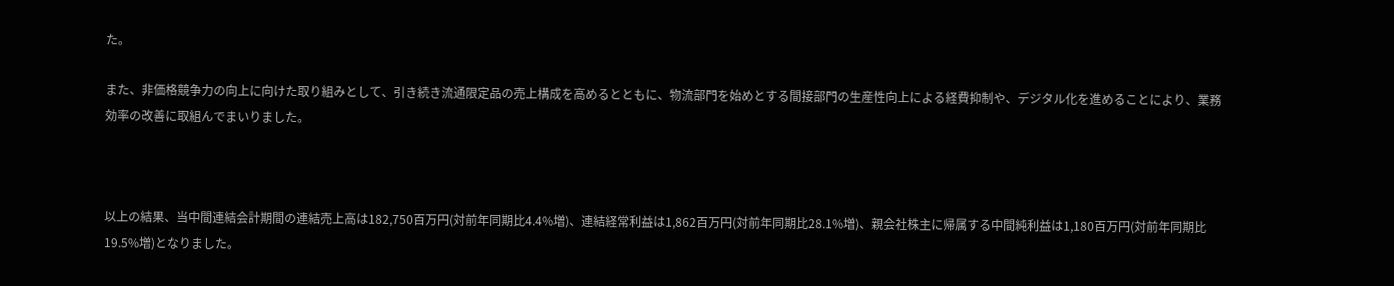た。

また、非価格競争力の向上に向けた取り組みとして、引き続き流通限定品の売上構成を高めるとともに、物流部門を始めとする間接部門の生産性向上による経費抑制や、デジタル化を進めることにより、業務効率の改善に取組んでまいりました。



以上の結果、当中間連結会計期間の連結売上高は182,750百万円(対前年同期比4.4%増)、連結経常利益は1,862百万円(対前年同期比28.1%増)、親会社株主に帰属する中間純利益は1,180百万円(対前年同期比19.5%増)となりました。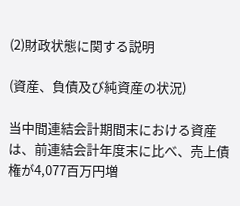(2)財政状態に関する説明

(資産、負債及び純資産の状況)

当中間連結会計期間末における資産は、前連結会計年度末に比べ、売上債権が4,077百万円増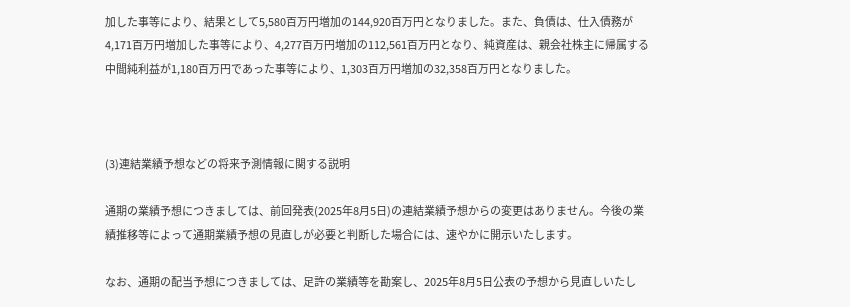加した事等により、結果として5,580百万円増加の144,920百万円となりました。また、負債は、仕入債務が4,171百万円増加した事等により、4,277百万円増加の112,561百万円となり、純資産は、親会社株主に帰属する中間純利益が1,180百万円であった事等により、1,303百万円増加の32,358百万円となりました。



(3)連結業績予想などの将来予測情報に関する説明

通期の業績予想につきましては、前回発表(2025年8月5日)の連結業績予想からの変更はありません。今後の業績推移等によって通期業績予想の見直しが必要と判断した場合には、速やかに開示いたします。

なお、通期の配当予想につきましては、足許の業績等を勘案し、2025年8月5日公表の予想から見直しいたし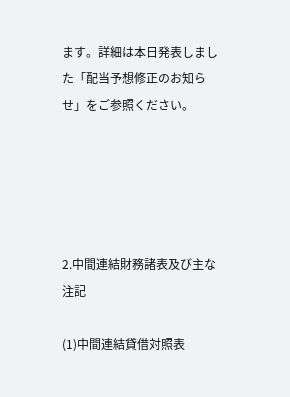ます。詳細は本日発表しました「配当予想修正のお知らせ」をご参照ください。





2.中間連結財務諸表及び主な注記

(1)中間連結貸借対照表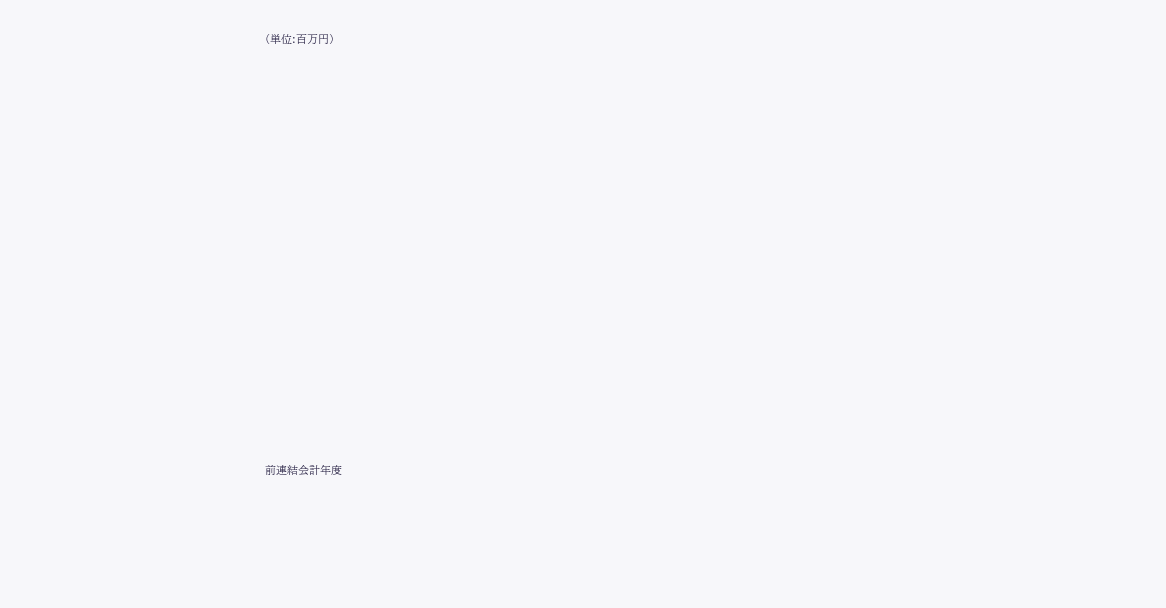(単位:百万円)





















前連結会計年度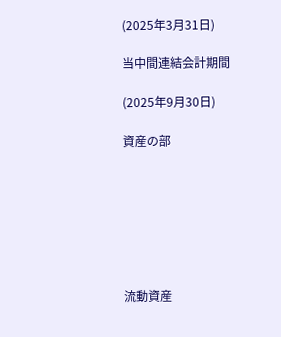(2025年3月31日)

当中間連結会計期間

(2025年9月30日)

資産の部







流動資産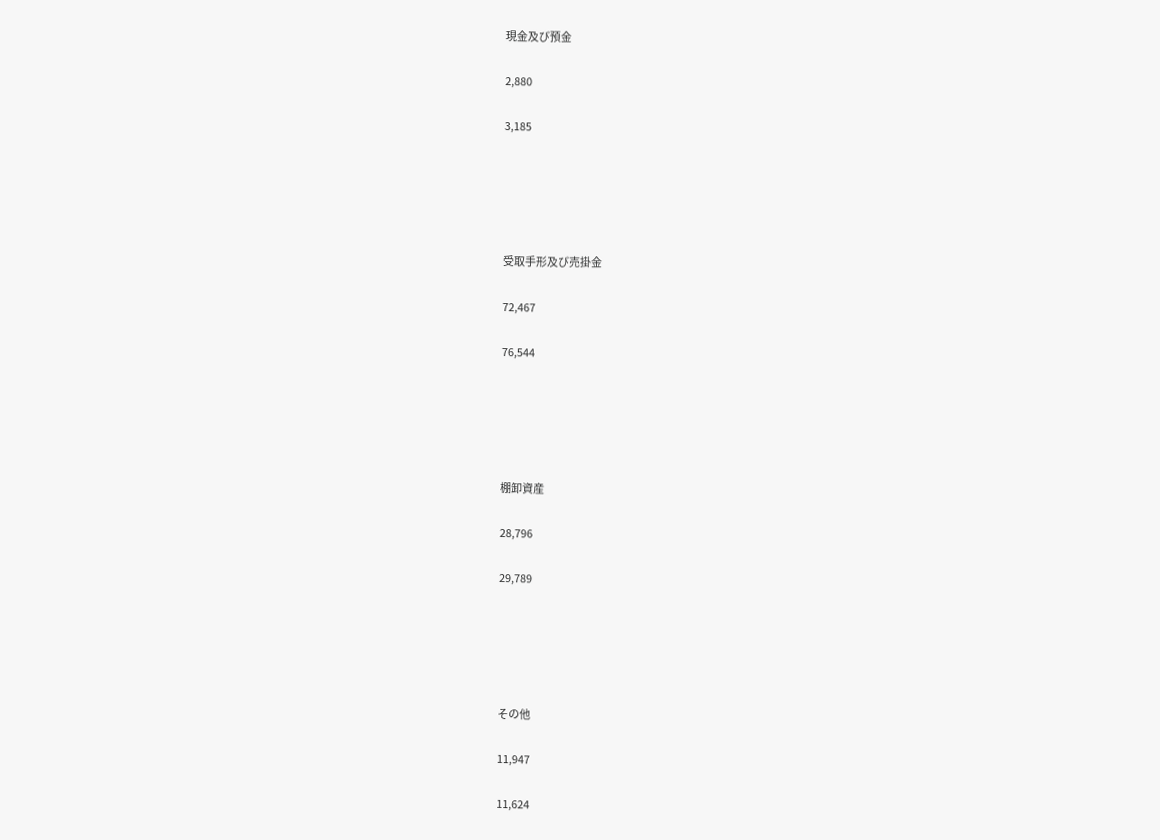現金及び預金

2,880

3,185





受取手形及び売掛金

72,467

76,544





棚卸資産

28,796

29,789





その他

11,947

11,624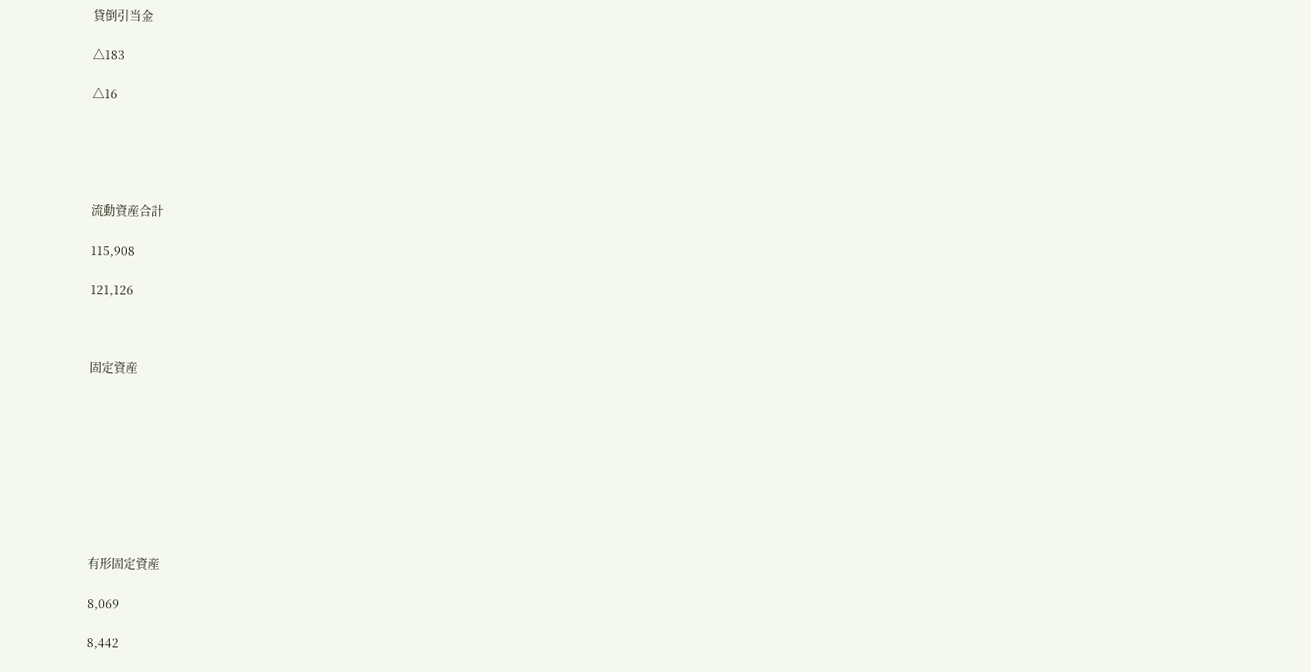貸倒引当金

△183

△16





流動資産合計

115,908

121,126



固定資産









有形固定資産

8,069

8,442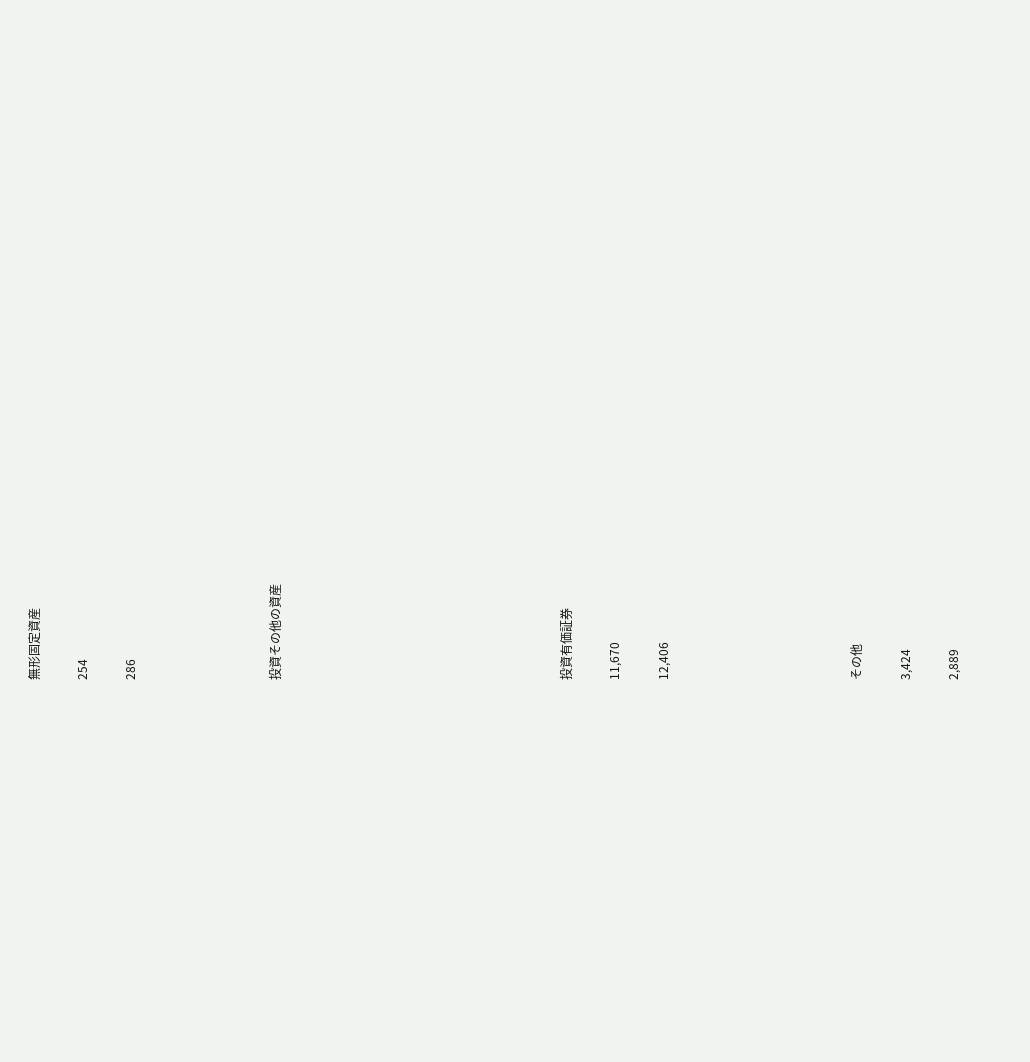無形固定資産

254

286





投資その他の資産











投資有価証券

11,670

12,406







その他

3,424

2,889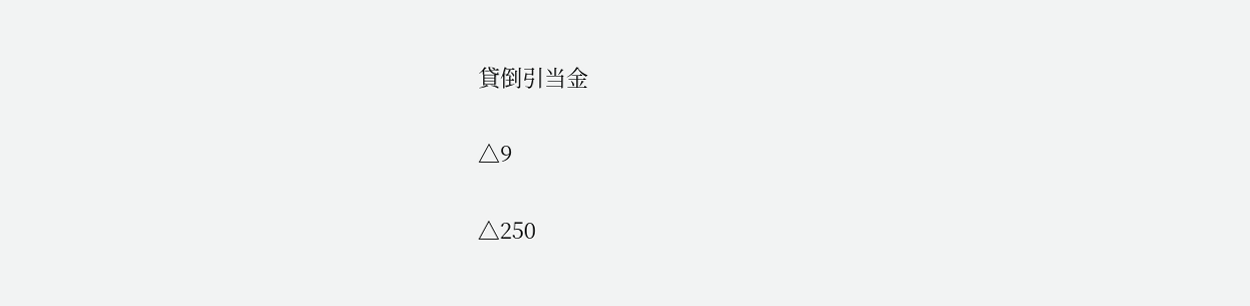貸倒引当金

△9

△250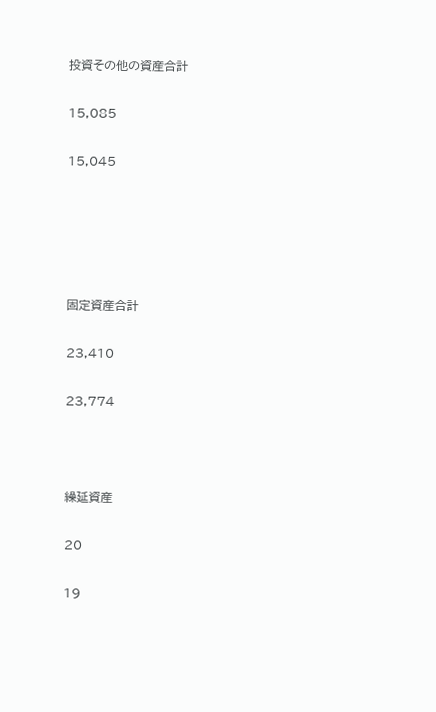投資その他の資産合計

15,085

15,045





固定資産合計

23,410

23,774



繰延資産

20

19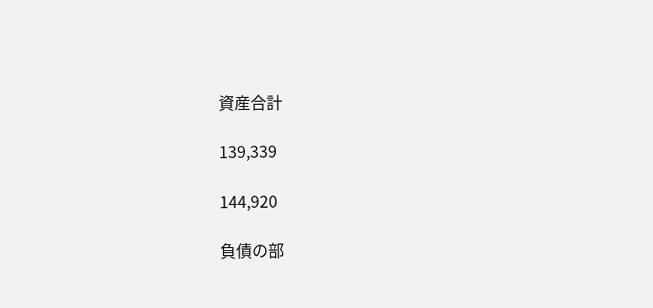資産合計

139,339

144,920

負債の部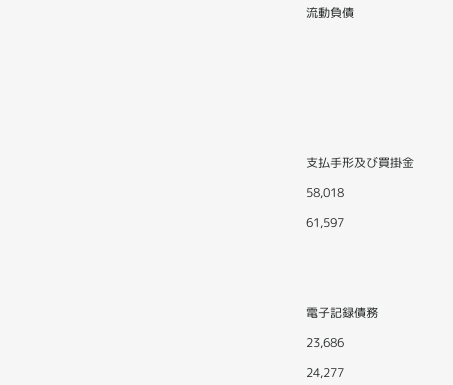流動負債









支払手形及び買掛金

58,018

61,597





電子記録債務

23,686

24,277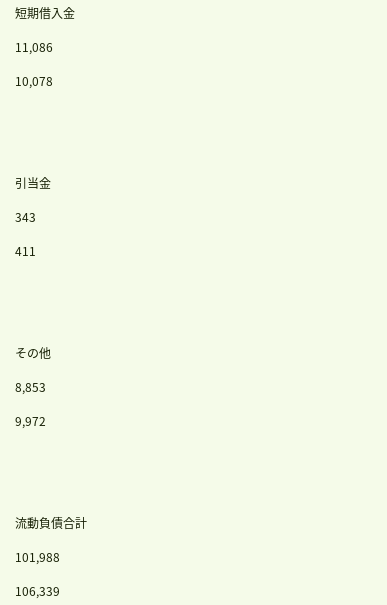短期借入金

11,086

10,078





引当金

343

411





その他

8,853

9,972





流動負債合計

101,988

106,339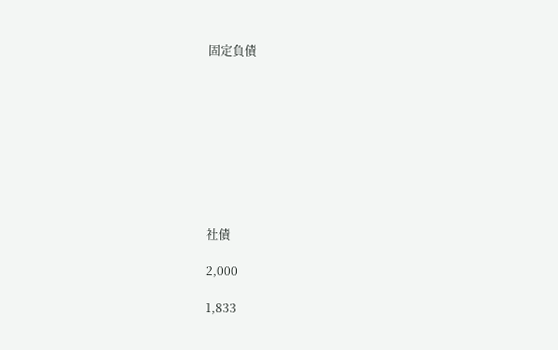固定負債









社債

2,000

1,833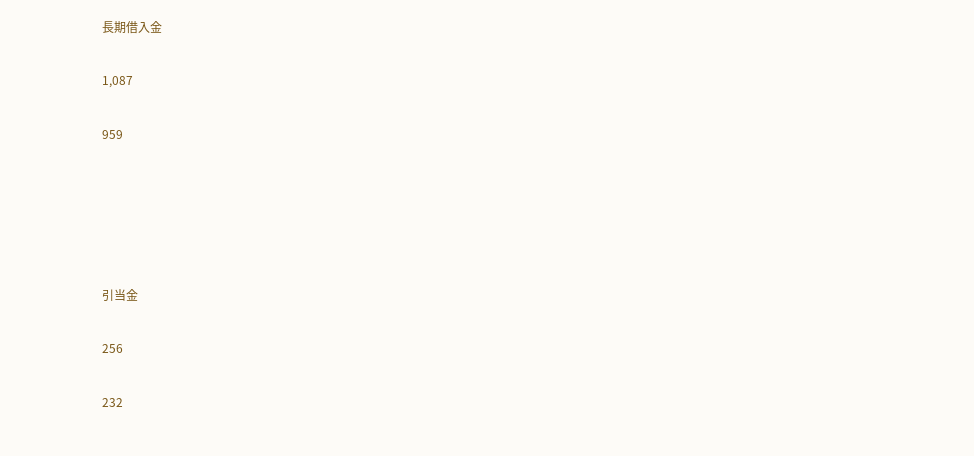長期借入金

1,087

959





引当金

256

232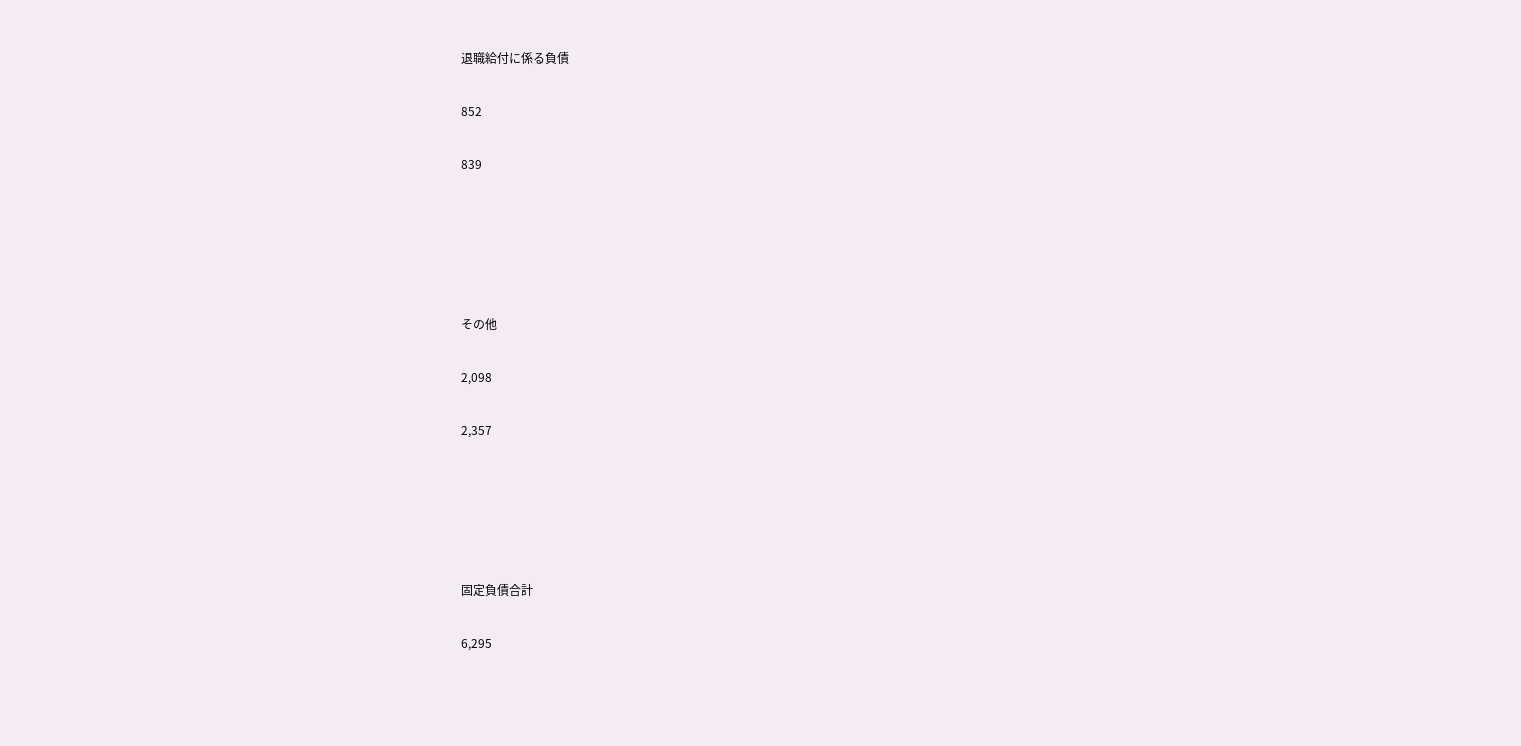退職給付に係る負債

852

839





その他

2,098

2,357





固定負債合計

6,295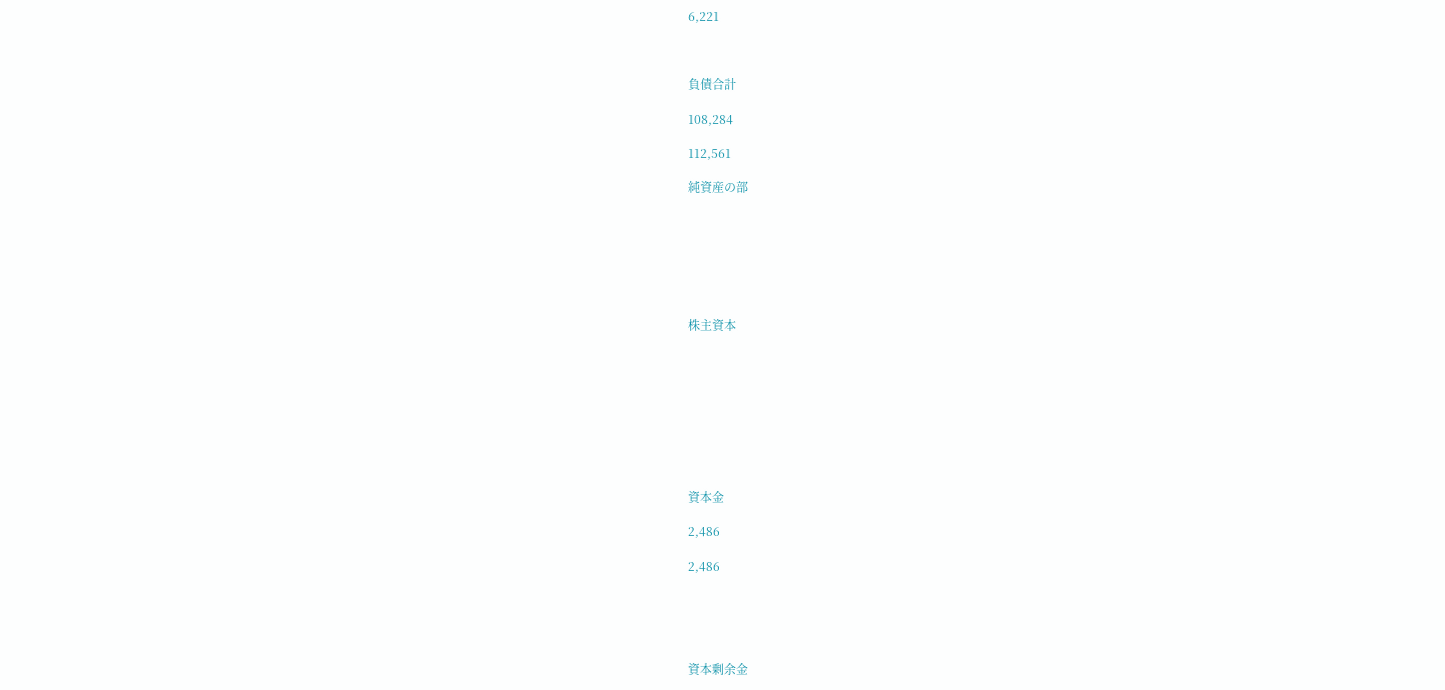6,221



負債合計

108,284

112,561

純資産の部







株主資本









資本金

2,486

2,486





資本剰余金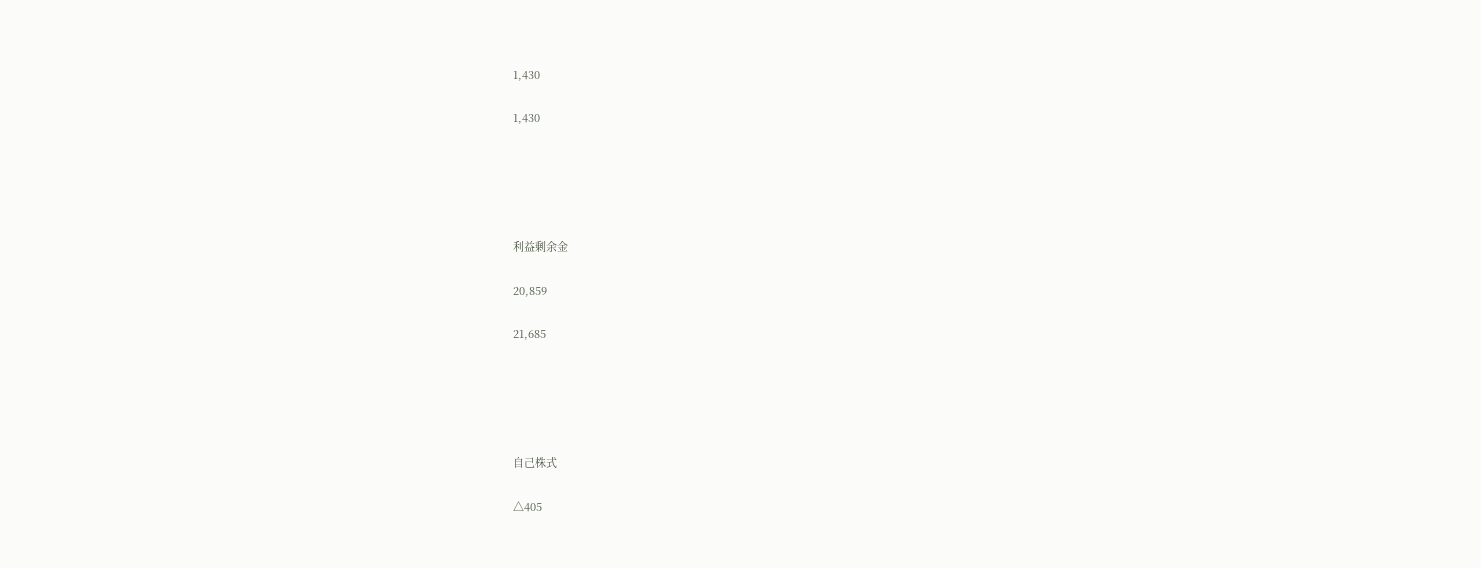1,430

1,430





利益剰余金

20,859

21,685





自己株式

△405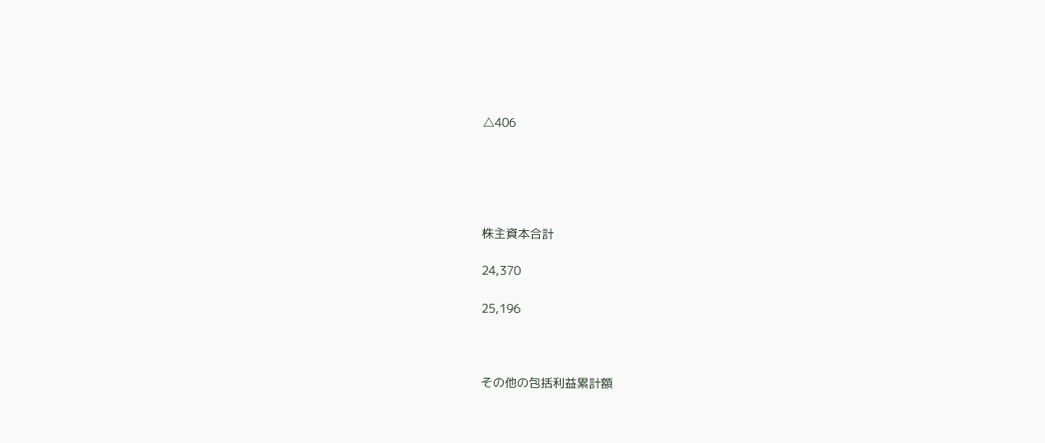△406





株主資本合計

24,370

25,196



その他の包括利益累計額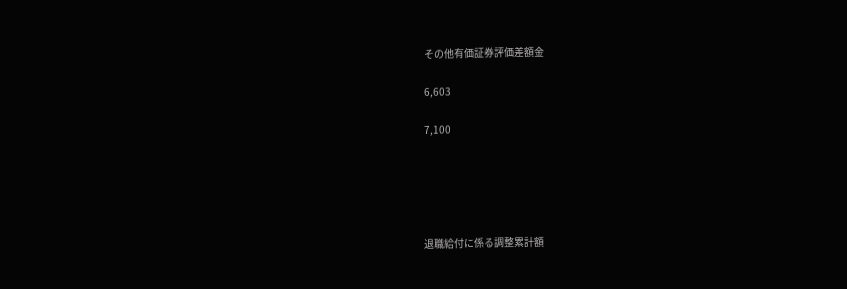その他有価証券評価差額金

6,603

7,100





退職給付に係る調整累計額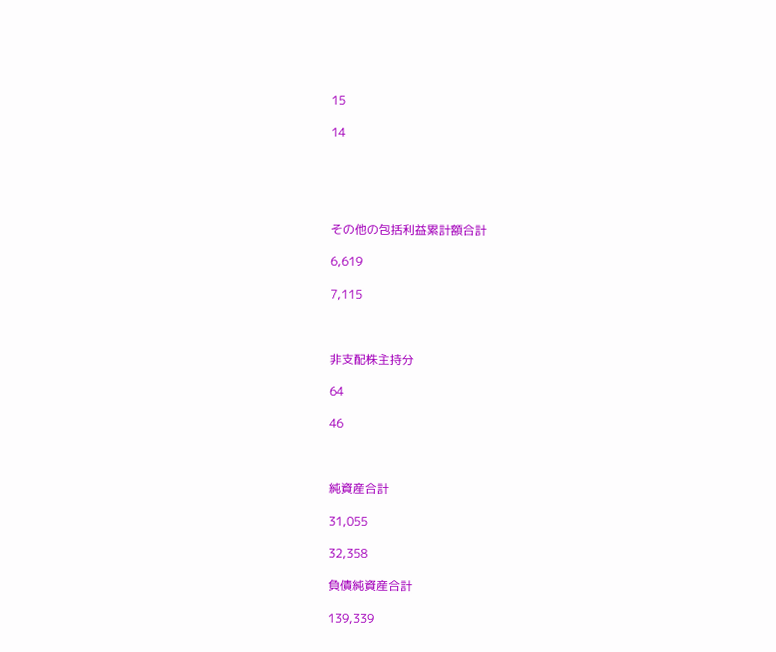15

14





その他の包括利益累計額合計

6,619

7,115



非支配株主持分

64

46



純資産合計

31,055

32,358

負債純資産合計

139,339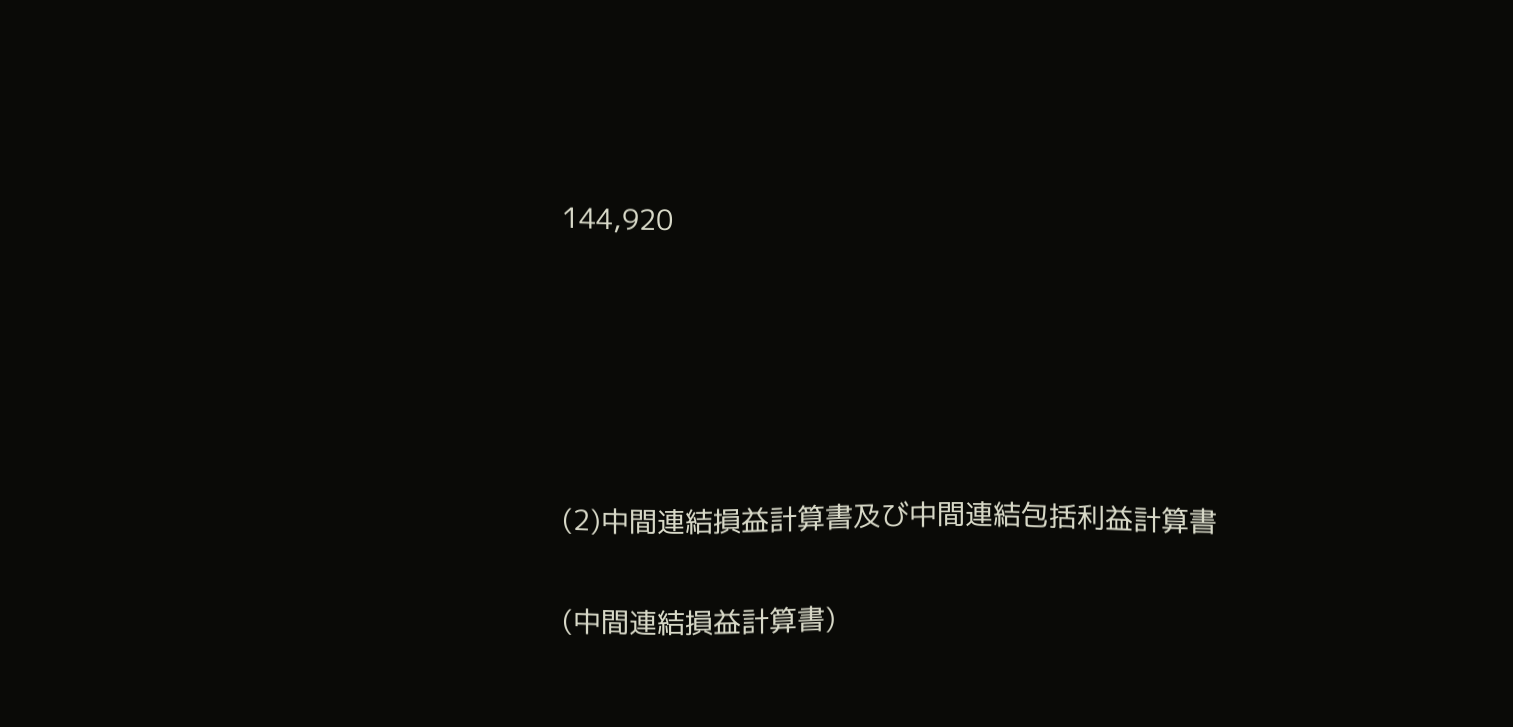144,920





(2)中間連結損益計算書及び中間連結包括利益計算書

(中間連結損益計算書)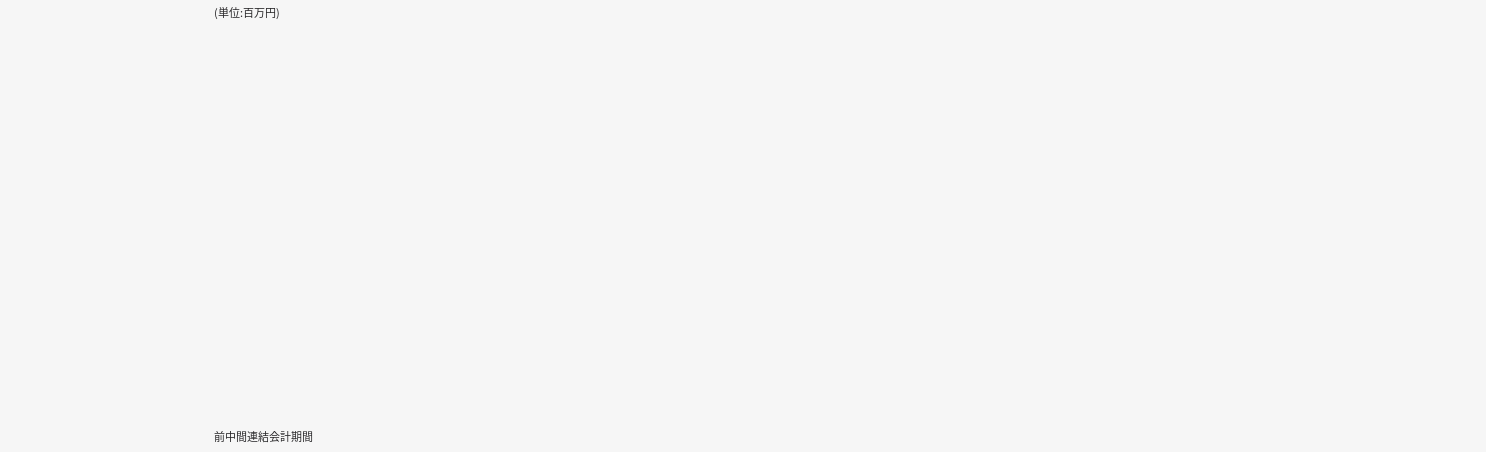(単位:百万円)





















前中間連結会計期間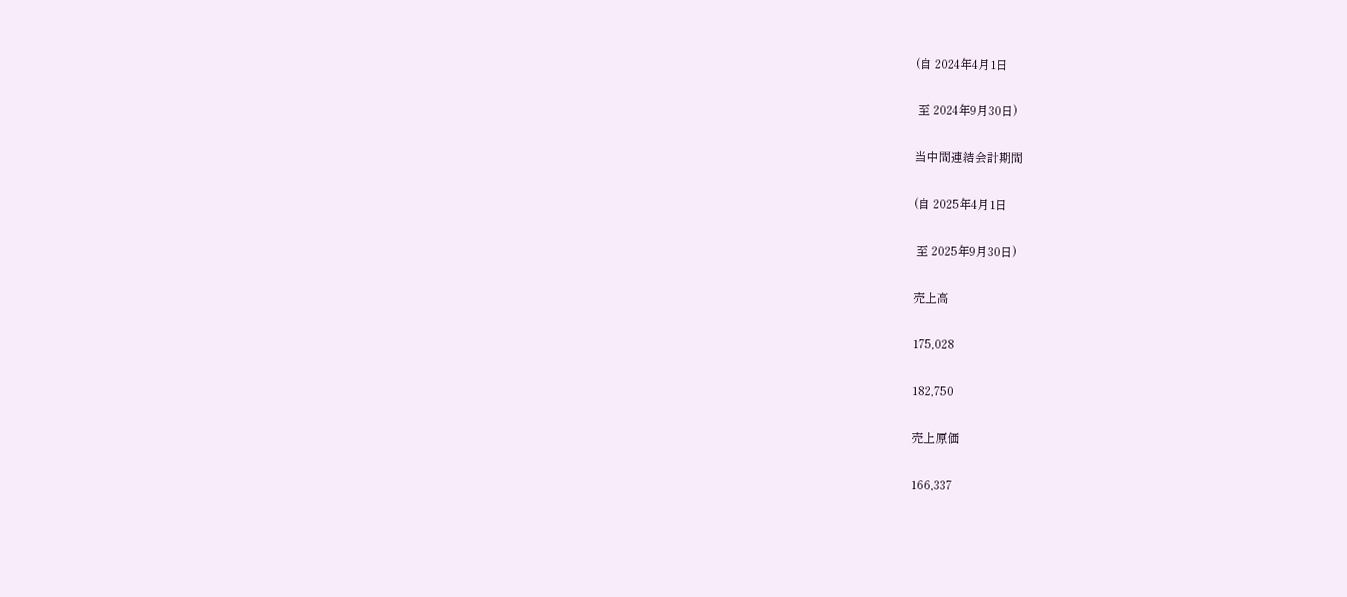(自 2024年4月1日

 至 2024年9月30日)

当中間連結会計期間

(自 2025年4月1日

 至 2025年9月30日)

売上高

175,028

182,750

売上原価

166,337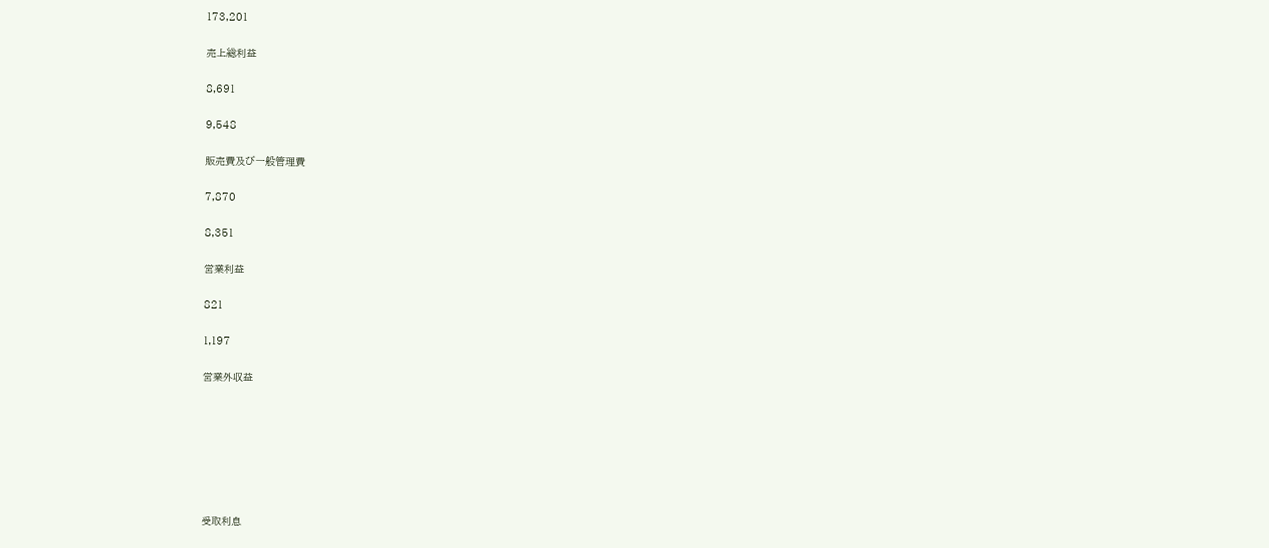173,201

売上総利益

8,691

9,548

販売費及び一般管理費

7,870

8,351

営業利益

821

1,197

営業外収益







受取利息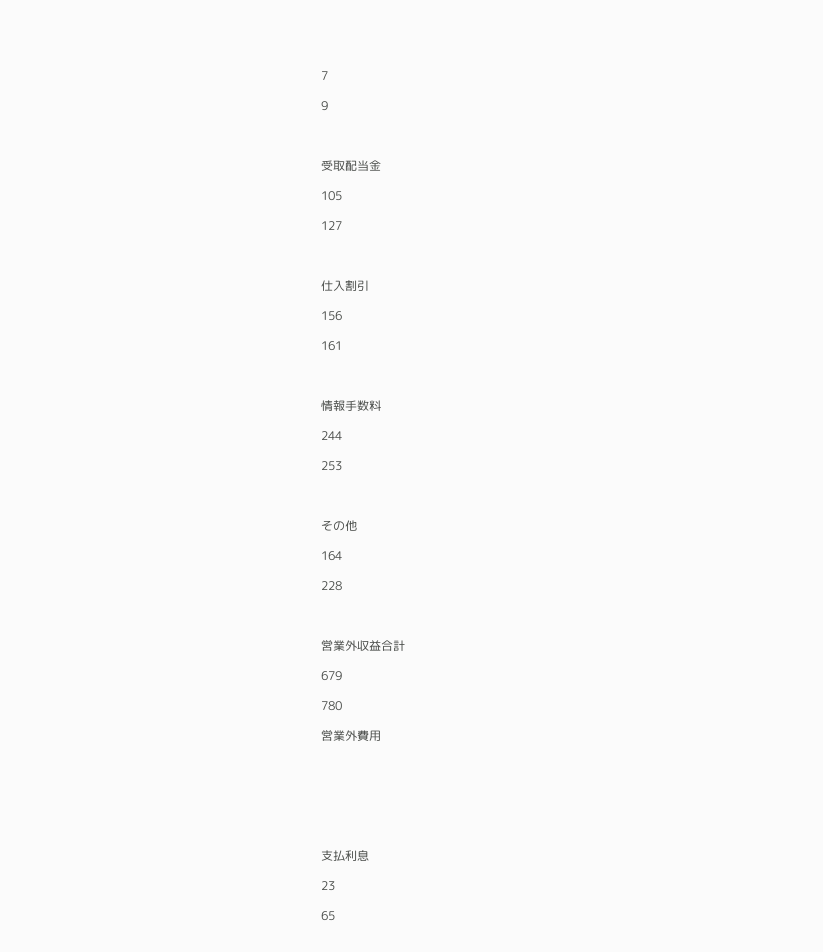7

9



受取配当金

105

127



仕入割引

156

161



情報手数料

244

253



その他

164

228



営業外収益合計

679

780

営業外費用







支払利息

23

65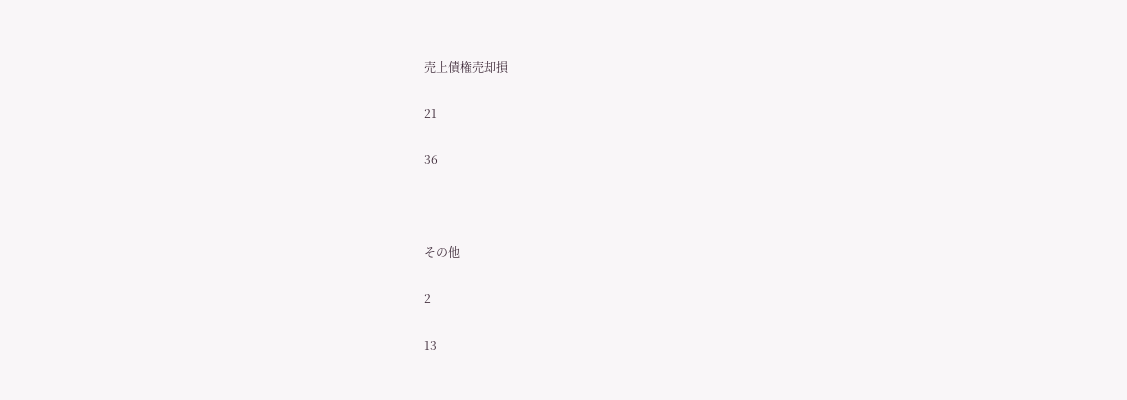売上債権売却損

21

36



その他

2

13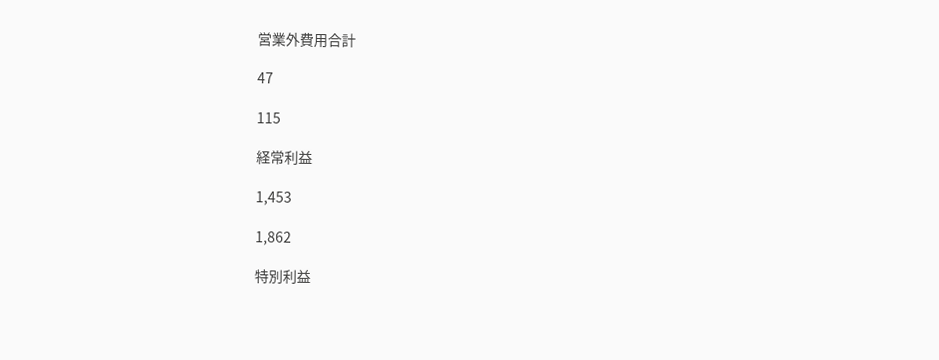営業外費用合計

47

115

経常利益

1,453

1,862

特別利益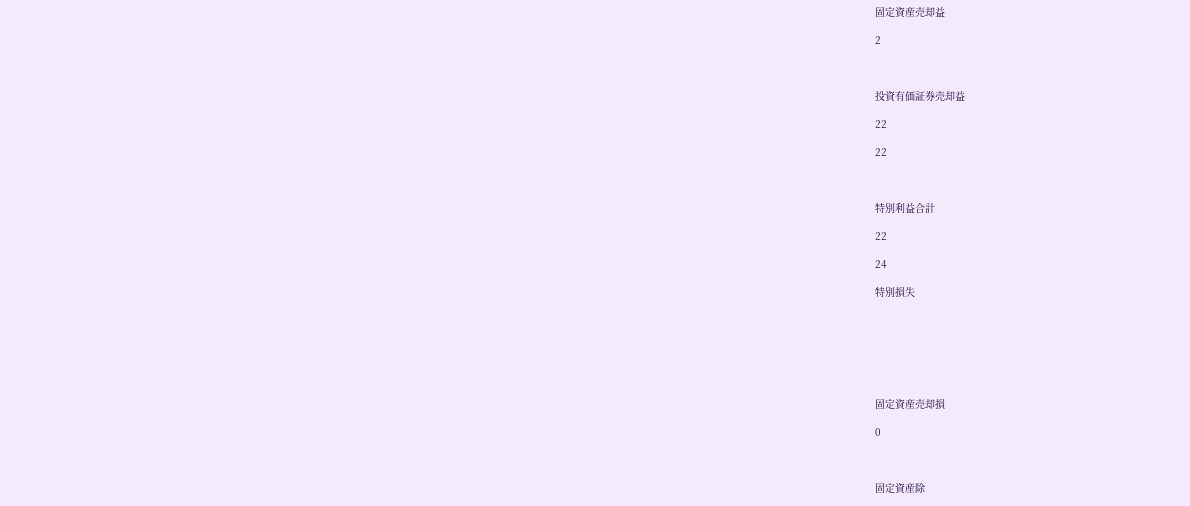固定資産売却益

2



投資有価証券売却益

22

22



特別利益合計

22

24

特別損失







固定資産売却損

0



固定資産除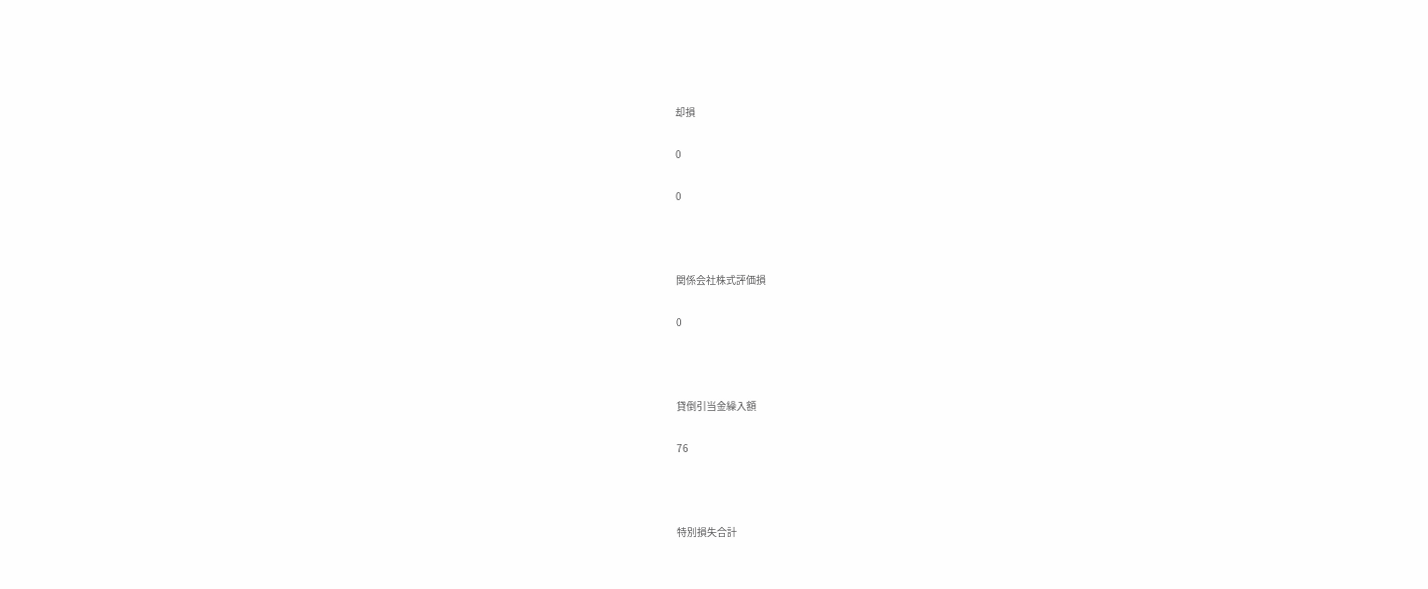却損

0

0



関係会社株式評価損

0



貸倒引当金繰入額

76



特別損失合計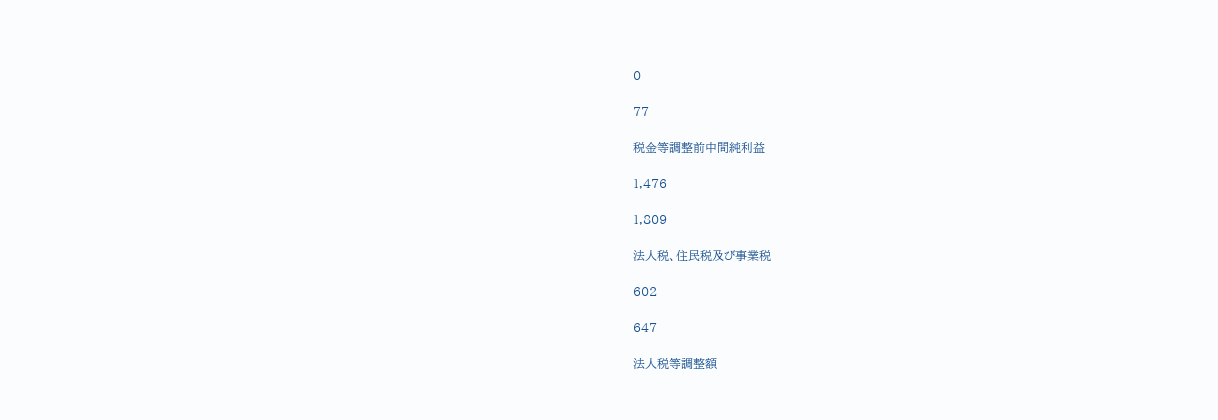0

77

税金等調整前中間純利益

1,476

1,809

法人税、住民税及び事業税

602

647

法人税等調整額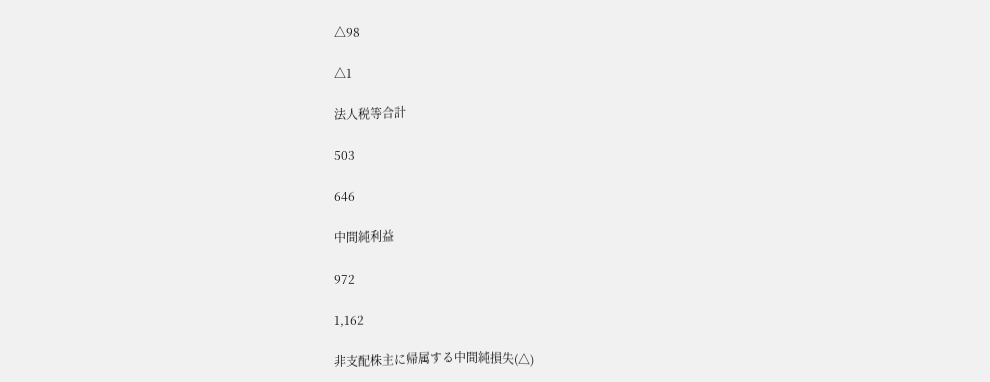△98

△1

法人税等合計

503

646

中間純利益

972

1,162

非支配株主に帰属する中間純損失(△)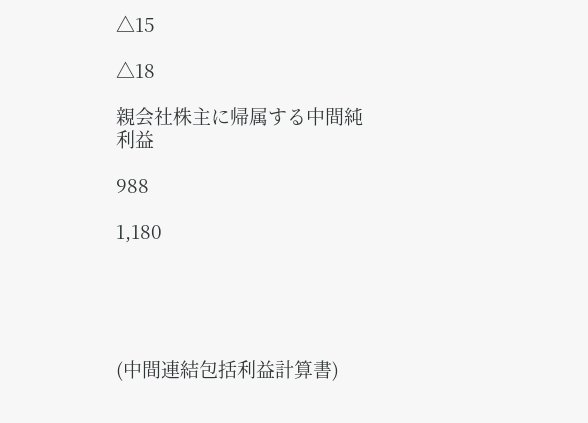△15

△18

親会社株主に帰属する中間純利益

988

1,180





(中間連結包括利益計算書)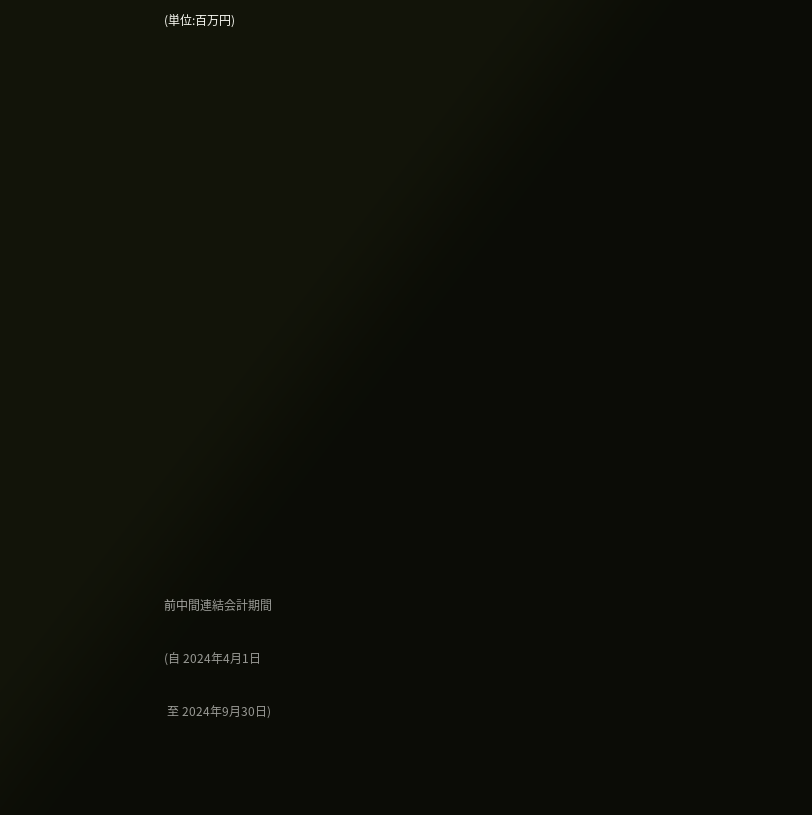(単位:百万円)





















前中間連結会計期間

(自 2024年4月1日

 至 2024年9月30日)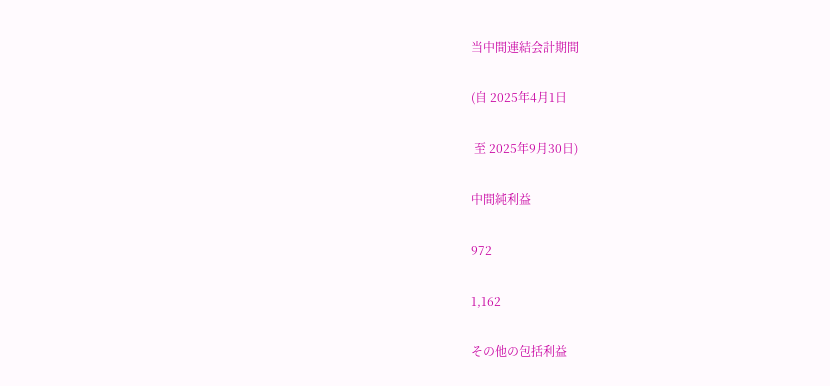当中間連結会計期間

(自 2025年4月1日

 至 2025年9月30日)

中間純利益

972

1,162

その他の包括利益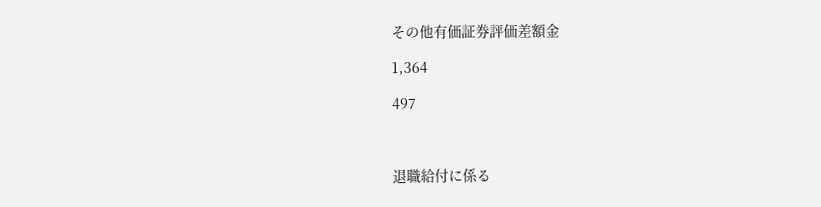その他有価証券評価差額金

1,364

497



退職給付に係る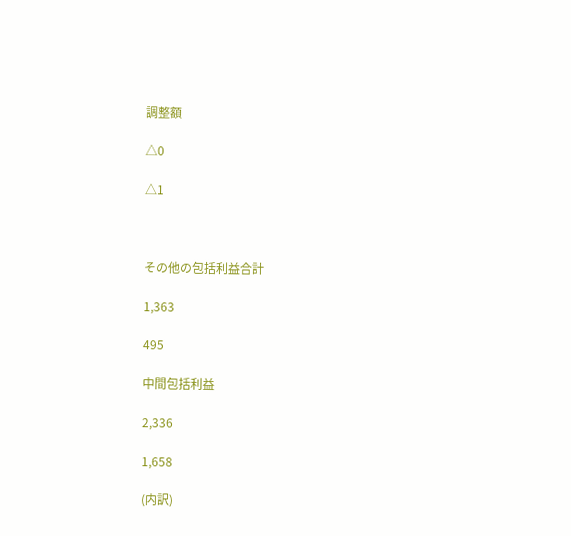調整額

△0

△1



その他の包括利益合計

1,363

495

中間包括利益

2,336

1,658

(内訳)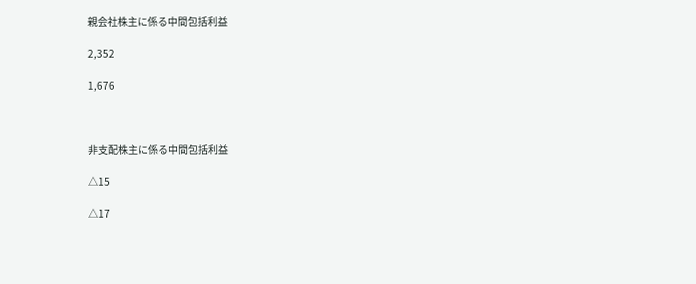親会社株主に係る中間包括利益

2,352

1,676



非支配株主に係る中間包括利益

△15

△17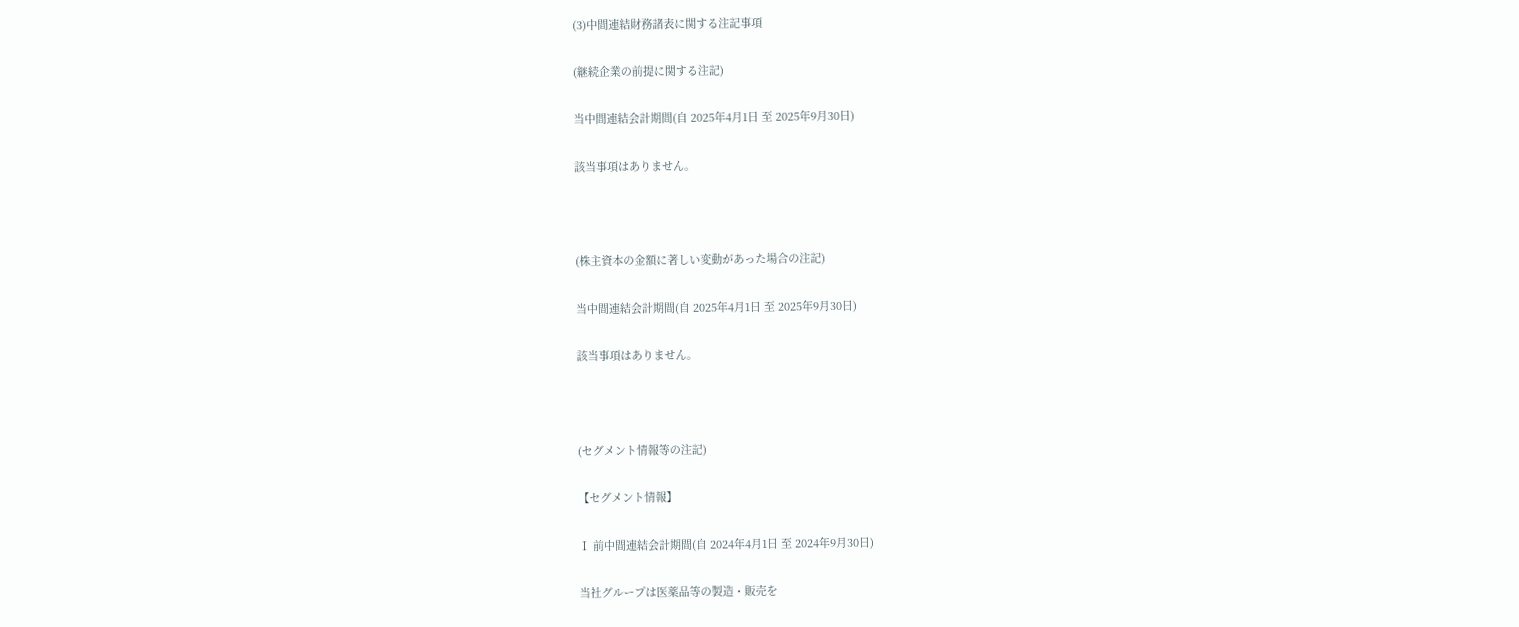(3)中間連結財務諸表に関する注記事項

(継続企業の前提に関する注記)

当中間連結会計期間(自 2025年4月1日 至 2025年9月30日)

該当事項はありません。



(株主資本の金額に著しい変動があった場合の注記)

当中間連結会計期間(自 2025年4月1日 至 2025年9月30日)

該当事項はありません。



(セグメント情報等の注記)

【セグメント情報】

Ⅰ 前中間連結会計期間(自 2024年4月1日 至 2024年9月30日)

当社グループは医薬品等の製造・販売を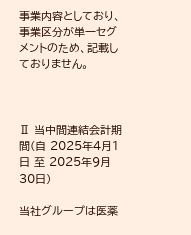事業内容としており、事業区分が単一セグメントのため、記載しておりません。



Ⅱ 当中間連結会計期間(自 2025年4月1日 至 2025年9月30日)

当社グループは医薬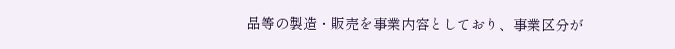品等の製造・販売を事業内容としており、事業区分が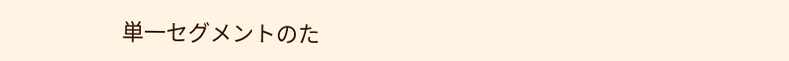単一セグメントのた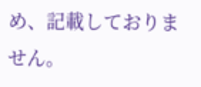め、記載しておりません。